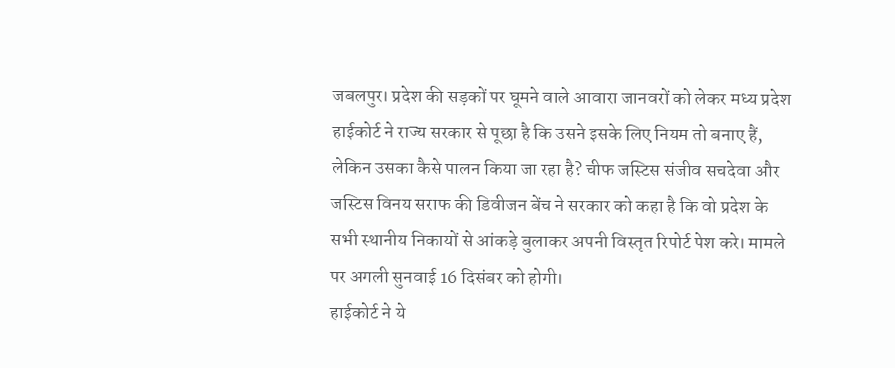जबलपुर। प्रदेश की सड़कों पर घूमने वाले आवारा जानवरों को लेकर मध्य प्रदेश हाईकोर्ट ने राज्य सरकार से पूछा है कि उसने इसके लिए नियम तो बनाए हैं, लेकिन उसका कैसे पालन किया जा रहा है? चीफ जस्टिस संजीव सचदेवा और जस्टिस विनय सराफ की डिवीजन बेंच ने सरकार को कहा है कि वो प्रदेश के सभी स्थानीय निकायों से आंकड़े बुलाकर अपनी विस्तृत रिपोर्ट पेश करे। मामले पर अगली सुनवाई 16 दिसंबर को होगी।
हाईकोर्ट ने ये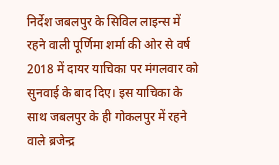निर्देश जबलपुर के सिविल लाइन्स में रहने वाली पूर्णिमा शर्मा की ओर से वर्ष 2018 में दायर याचिका पर मंगलवार को सुनवाई के बाद दिए। इस याचिका के साथ जबलपुर के ही गोकलपुर में रहने वाले ब्रजेन्द्र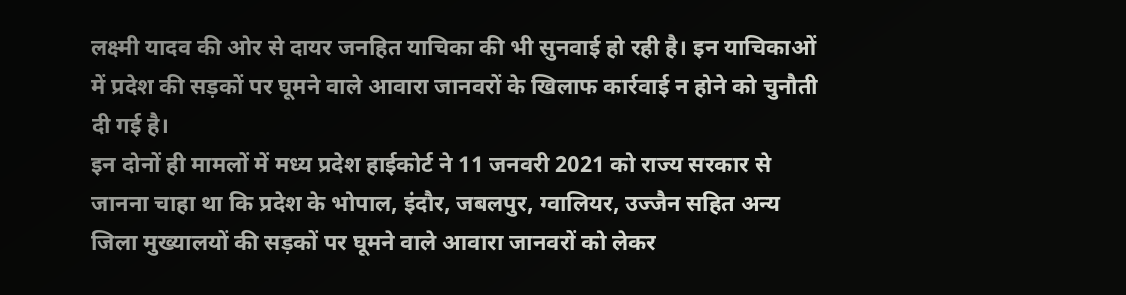लक्ष्मी यादव की ओर से दायर जनहित याचिका की भी सुनवाई हो रही है। इन याचिकाओं में प्रदेश की सड़कों पर घूमने वाले आवारा जानवरों के खिलाफ कार्रवाई न होने को चुनौती दी गई है।
इन दोनों ही मामलों में मध्य प्रदेश हाईकोर्ट ने 11 जनवरी 2021 को राज्य सरकार से जानना चाहा था कि प्रदेश के भोपाल, इंदौर, जबलपुर, ग्वालियर, उज्जैन सहित अन्य जिला मुख्यालयों की सड़कों पर घूमने वाले आवारा जानवरों को लेकर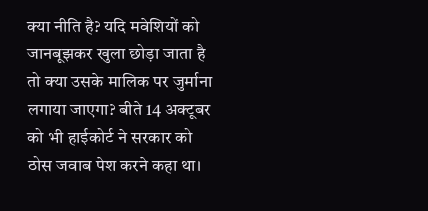क्या नीति है? यदि मवेशियों को जानबूझकर खुला छोड़ा जाता है तो क्या उसके मालिक पर जुर्माना लगाया जाएगा? बीते 14 अक्टूबर को भी हाईकोर्ट ने सरकार को ठोस जवाब पेश करने कहा था।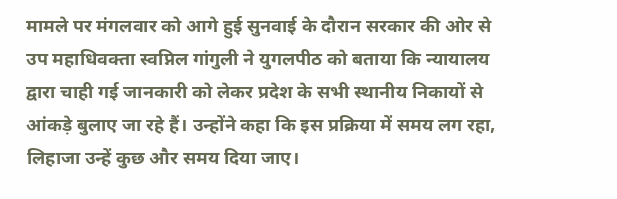मामले पर मंगलवार को आगे हुई सुनवाई के दौरान सरकार की ओर से उप महाधिवक्ता स्वप्निल गांगुली ने युगलपीठ को बताया कि न्यायालय द्वारा चाही गई जानकारी को लेकर प्रदेश के सभी स्थानीय निकायों से आंकड़े बुलाए जा रहे हैं। उन्होंने कहा कि इस प्रक्रिया में समय लग रहा, लिहाजा उन्हें कुछ और समय दिया जाए।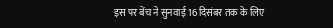इस पर बेंच ने सुनवाई 16 दिसंबर तक के लिए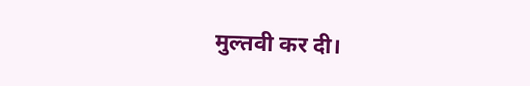मुल्तवी कर दी।